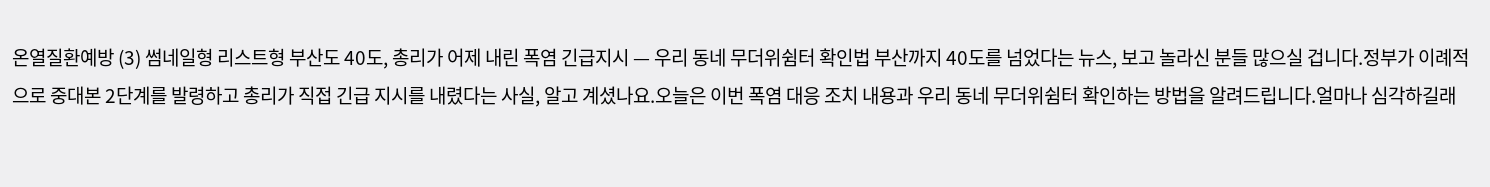온열질환예방 (3) 썸네일형 리스트형 부산도 40도, 총리가 어제 내린 폭염 긴급지시 — 우리 동네 무더위쉼터 확인법 부산까지 40도를 넘었다는 뉴스, 보고 놀라신 분들 많으실 겁니다.정부가 이례적으로 중대본 2단계를 발령하고 총리가 직접 긴급 지시를 내렸다는 사실, 알고 계셨나요.오늘은 이번 폭염 대응 조치 내용과 우리 동네 무더위쉼터 확인하는 방법을 알려드립니다.얼마나 심각하길래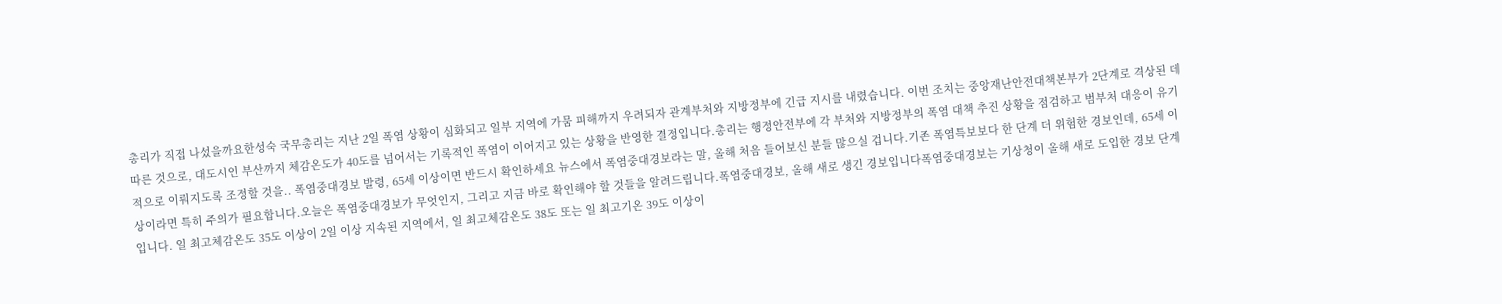총리가 직접 나섰을까요한성숙 국무총리는 지난 2일 폭염 상황이 심화되고 일부 지역에 가뭄 피해까지 우려되자 관계부처와 지방정부에 긴급 지시를 내렸습니다. 이번 조치는 중앙재난안전대책본부가 2단계로 격상된 데 따른 것으로, 대도시인 부산까지 체감온도가 40도를 넘어서는 기록적인 폭염이 이어지고 있는 상황을 반영한 결정입니다.총리는 행정안전부에 각 부처와 지방정부의 폭염 대책 추진 상황을 점검하고 범부처 대응이 유기적으로 이뤄지도록 조정할 것을.. 폭염중대경보 발령, 65세 이상이면 반드시 확인하세요 뉴스에서 폭염중대경보라는 말, 올해 처음 들어보신 분들 많으실 겁니다.기존 폭염특보보다 한 단계 더 위험한 경보인데, 65세 이상이라면 특히 주의가 필요합니다.오늘은 폭염중대경보가 무엇인지, 그리고 지금 바로 확인해야 할 것들을 알려드립니다.폭염중대경보, 올해 새로 생긴 경보입니다폭염중대경보는 기상청이 올해 새로 도입한 경보 단계입니다. 일 최고체감온도 35도 이상이 2일 이상 지속된 지역에서, 일 최고체감온도 38도 또는 일 최고기온 39도 이상이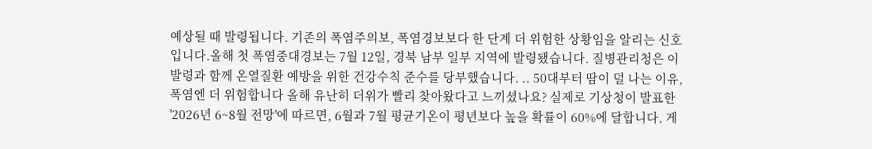예상될 때 발령됩니다. 기존의 폭염주의보, 폭염경보보다 한 단계 더 위험한 상황임을 알리는 신호입니다.올해 첫 폭염중대경보는 7월 12일, 경북 남부 일부 지역에 발령됐습니다. 질병관리청은 이 발령과 함께 온열질환 예방을 위한 건강수칙 준수를 당부했습니다. .. 50대부터 땀이 덜 나는 이유, 폭염엔 더 위험합니다 올해 유난히 더위가 빨리 찾아왔다고 느끼셨나요? 실제로 기상청이 발표한 '2026년 6~8월 전망'에 따르면, 6월과 7월 평균기온이 평년보다 높을 확률이 60%에 달합니다. 게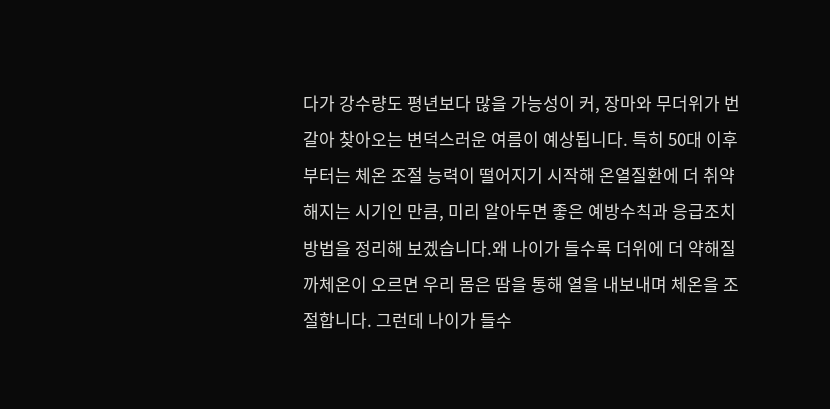다가 강수량도 평년보다 많을 가능성이 커, 장마와 무더위가 번갈아 찾아오는 변덕스러운 여름이 예상됩니다. 특히 50대 이후부터는 체온 조절 능력이 떨어지기 시작해 온열질환에 더 취약해지는 시기인 만큼, 미리 알아두면 좋은 예방수칙과 응급조치 방법을 정리해 보겠습니다.왜 나이가 들수록 더위에 더 약해질까체온이 오르면 우리 몸은 땀을 통해 열을 내보내며 체온을 조절합니다. 그런데 나이가 들수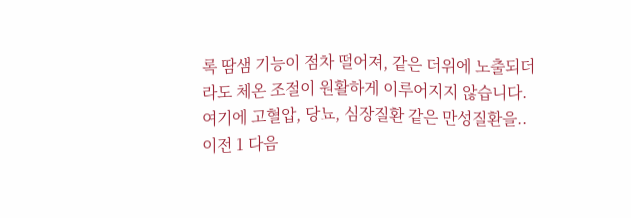록 땀샘 기능이 점차 떨어져, 같은 더위에 노출되더라도 체온 조절이 원활하게 이루어지지 않습니다. 여기에 고혈압, 당뇨, 심장질환 같은 만성질환을.. 이전 1 다음